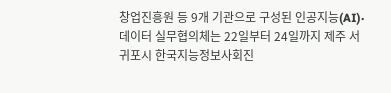창업진흥원 등 9개 기관으로 구성된 인공지능(AI)·데이터 실무협의체는 22일부터 24일까지 제주 서귀포시 한국지능정보사회진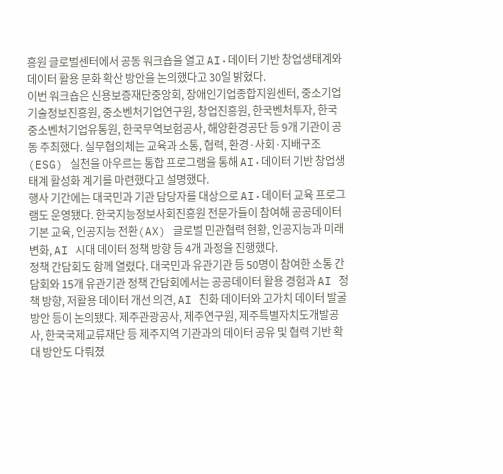흥원 글로벌센터에서 공동 워크숍을 열고 AI·데이터 기반 창업생태계와 데이터 활용 문화 확산 방안을 논의했다고 30일 밝혔다.
이번 워크숍은 신용보증재단중앙회, 장애인기업종합지원센터, 중소기업기술정보진흥원, 중소벤처기업연구원, 창업진흥원, 한국벤처투자, 한국중소벤처기업유통원, 한국무역보험공사, 해양환경공단 등 9개 기관이 공동 주최했다. 실무협의체는 교육과 소통, 협력, 환경·사회·지배구조(ESG) 실천을 아우르는 통합 프로그램을 통해 AI·데이터 기반 창업생태계 활성화 계기를 마련했다고 설명했다.
행사 기간에는 대국민과 기관 담당자를 대상으로 AI·데이터 교육 프로그램도 운영됐다. 한국지능정보사회진흥원 전문가들이 참여해 공공데이터 기본 교육, 인공지능 전환(AX) 글로벌 민관협력 현황, 인공지능과 미래 변화, AI 시대 데이터 정책 방향 등 4개 과정을 진행했다.
정책 간담회도 함께 열렸다. 대국민과 유관기관 등 50명이 참여한 소통 간담회와 15개 유관기관 정책 간담회에서는 공공데이터 활용 경험과 AI 정책 방향, 저활용 데이터 개선 의견, AI 친화 데이터와 고가치 데이터 발굴 방안 등이 논의됐다. 제주관광공사, 제주연구원, 제주특별자치도개발공사, 한국국제교류재단 등 제주지역 기관과의 데이터 공유 및 협력 기반 확대 방안도 다뤄졌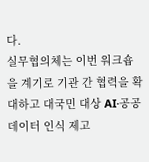다.
실무협의체는 이번 워크숍을 계기로 기관 간 협력을 확대하고 대국민 대상 AI·공공데이터 인식 제고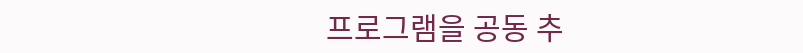프로그램을 공동 추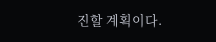진할 계획이다.